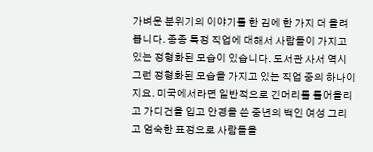가벼운 분위기의 이야기를 한 김에 한 가지 더 올려봅니다. 종종 특정 직업에 대해서 사람들이 가지고 있는 정형화된 모습이 있습니다. 도서관 사서 역시 그런 정형화된 모습을 가지고 있는 직업 중의 하나이지요. 미국에서라면 일반적으로 긴머리를 틀어올리고 가디건을 입고 안경을 쓴 중년의 백인 여성 그리고 엄숙한 표정으로 사람들을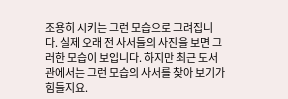조용히 시키는 그런 모습으로 그려집니다. 실제 오래 전 사서들의 사진을 보면 그러한 모습이 보입니다. 하지만 최근 도서관에서는 그런 모습의 사서를 찾아 보기가 힘들지요.